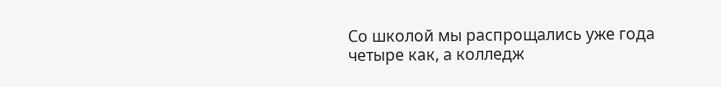Со школой мы распрощались уже года четыре как, а колледж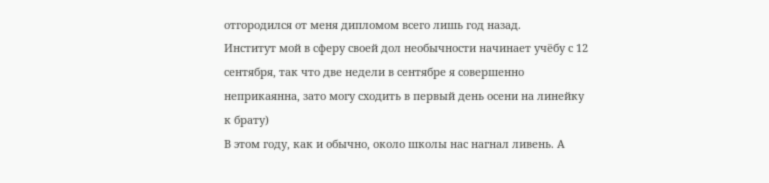отгородился от меня дипломом всего лишь год назад.
Институт мой в сферу своей дол необычности начинает учёбу с 12 сентября, так что две недели в сентябре я совершенно неприкаянна, зато могу сходить в первый день осени на линейку к брату)
В этом году, как и обычно, около школы нас нагнал ливень. А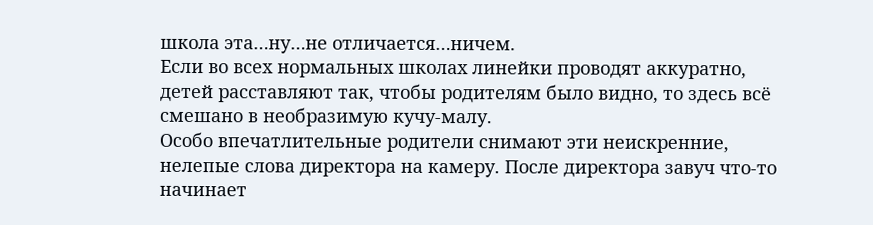школа эта…ну…не отличается…ничем.
Если во всех нормальных школах линейки проводят аккуратно, детей расставляют так, чтобы родителям было видно, то здесь всё смешано в необразимую кучу-малу.
Особо впечатлительные родители снимают эти неискренние, нелепые слова директора на камеру. После директора завуч что-то начинает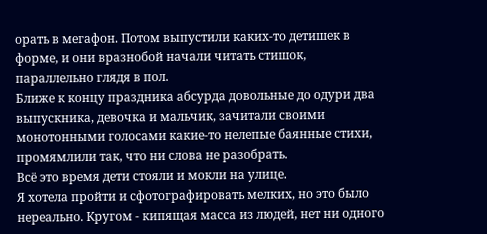орать в мегафон. Потом выпустили каких-то детишек в форме, и они вразнобой начали читать стишок, параллельно глядя в пол.
Ближе к концу праздника абсурда довольные до одури два выпускника, девочка и мальчик, зачитали своими монотонными голосами какие-то нелепые баянные стихи, промямлили так, что ни слова не разобрать.
Всё это время дети стояли и мокли на улице.
Я хотела пройти и сфотографировать мелких, но это было нереально. Кругом - кипящая масса из людей, нет ни одного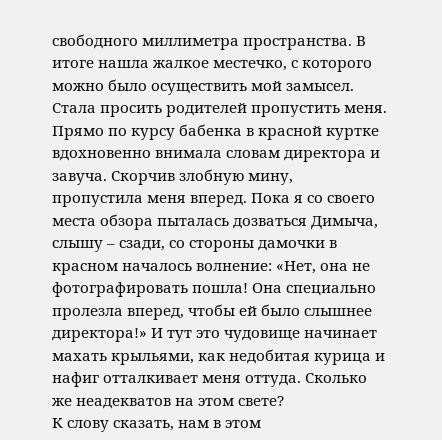свободного миллиметра пространства. В итоге нашла жалкое местечко, с которого можно было осуществить мой замысел. Стала просить родителей пропустить меня. Прямо по курсу бабенка в красной куртке вдохновенно внимала словам директора и завуча. Скорчив злобную мину, пропустила меня вперед. Пока я со своего места обзора пыталась дозваться Димыча, слышу – сзади, со стороны дамочки в красном началось волнение: «Нет, она не фотографировать пошла! Она специально пролезла вперед, чтобы ей было слышнее директора!» И тут это чудовище начинает махать крыльями, как недобитая курица и нафиг отталкивает меня оттуда. Сколько же неадекватов на этом свете?
К слову сказать, нам в этом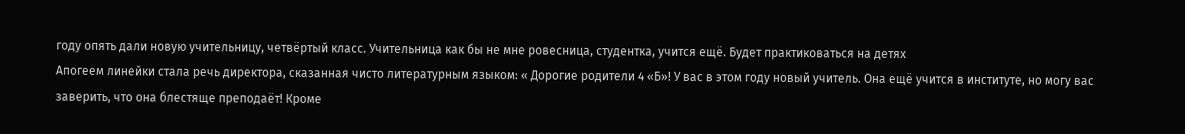году опять дали новую учительницу, четвёртый класс. Учительница как бы не мне ровесница, студентка, учится ещё. Будет практиковаться на детях
Апогеем линейки стала речь директора, сказанная чисто литературным языком: « Дорогие родители 4 «Б»! У вас в этом году новый учитель. Она ещё учится в институте, но могу вас заверить, что она блестяще преподаёт! Кроме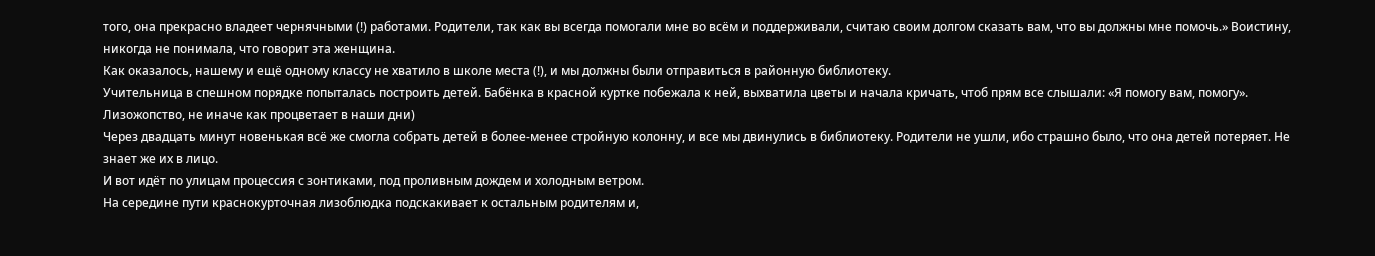того, она прекрасно владеет чернячными (!) работами. Родители, так как вы всегда помогали мне во всём и поддерживали, считаю своим долгом сказать вам, что вы должны мне помочь.» Воистину, никогда не понимала, что говорит эта женщина.
Как оказалось, нашему и ещё одному классу не хватило в школе места (!), и мы должны были отправиться в районную библиотеку.
Учительница в спешном порядке попыталась построить детей. Бабёнка в красной куртке побежала к ней, выхватила цветы и начала кричать, чтоб прям все слышали: «Я помогу вам, помогу». Лизожопство, не иначе как процветает в наши дни)
Через двадцать минут новенькая всё же смогла собрать детей в более-менее стройную колонну, и все мы двинулись в библиотеку. Родители не ушли, ибо страшно было, что она детей потеряет. Не знает же их в лицо.
И вот идёт по улицам процессия с зонтиками, под проливным дождем и холодным ветром.
На середине пути краснокурточная лизоблюдка подскакивает к остальным родителям и,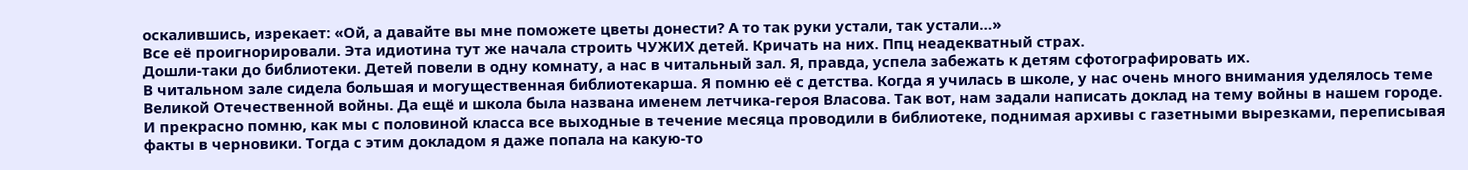оскалившись, изрекает: «Ой, а давайте вы мне поможете цветы донести? А то так руки устали, так устали…»
Все её проигнорировали. Эта идиотина тут же начала строить ЧУЖИХ детей. Кричать на них. Ппц неадекватный страх.
Дошли-таки до библиотеки. Детей повели в одну комнату, а нас в читальный зал. Я, правда, успела забежать к детям сфотографировать их.
В читальном зале сидела большая и могущественная библиотекарша. Я помню её с детства. Когда я училась в школе, у нас очень много внимания уделялось теме Великой Отечественной войны. Да ещё и школа была названа именем летчика-героя Власова. Так вот, нам задали написать доклад на тему войны в нашем городе. И прекрасно помню, как мы с половиной класса все выходные в течение месяца проводили в библиотеке, поднимая архивы с газетными вырезками, переписывая факты в черновики. Тогда с этим докладом я даже попала на какую-то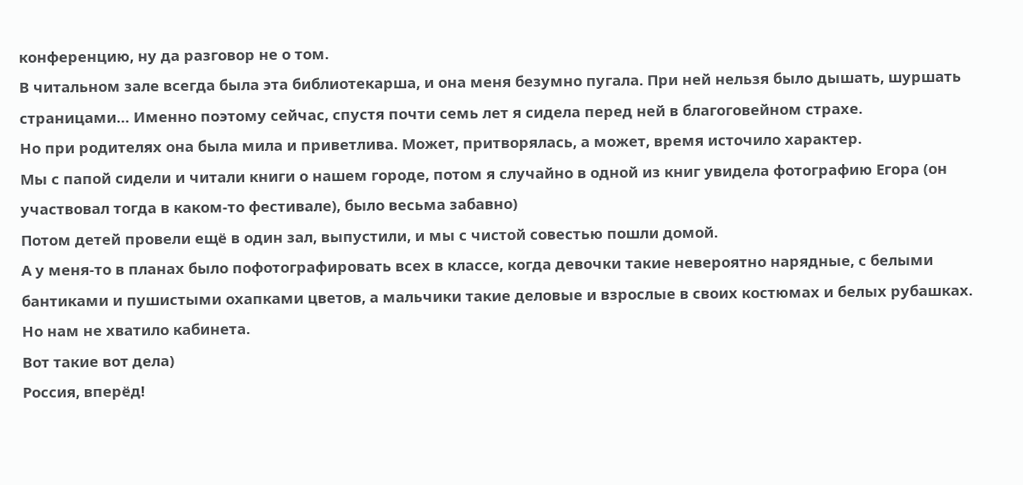конференцию, ну да разговор не о том.
В читальном зале всегда была эта библиотекарша, и она меня безумно пугала. При ней нельзя было дышать, шуршать страницами… Именно поэтому сейчас, спустя почти семь лет я сидела перед ней в благоговейном страхе.
Но при родителях она была мила и приветлива. Может, притворялась, а может, время источило характер.
Мы с папой сидели и читали книги о нашем городе, потом я случайно в одной из книг увидела фотографию Егора (он участвовал тогда в каком-то фестивале), было весьма забавно)
Потом детей провели ещё в один зал, выпустили, и мы с чистой совестью пошли домой.
А у меня-то в планах было пофотографировать всех в классе, когда девочки такие невероятно нарядные, с белыми бантиками и пушистыми охапками цветов, а мальчики такие деловые и взрослые в своих костюмах и белых рубашках.
Но нам не хватило кабинета.
Вот такие вот дела)
Россия, вперёд!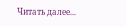Читать далее...